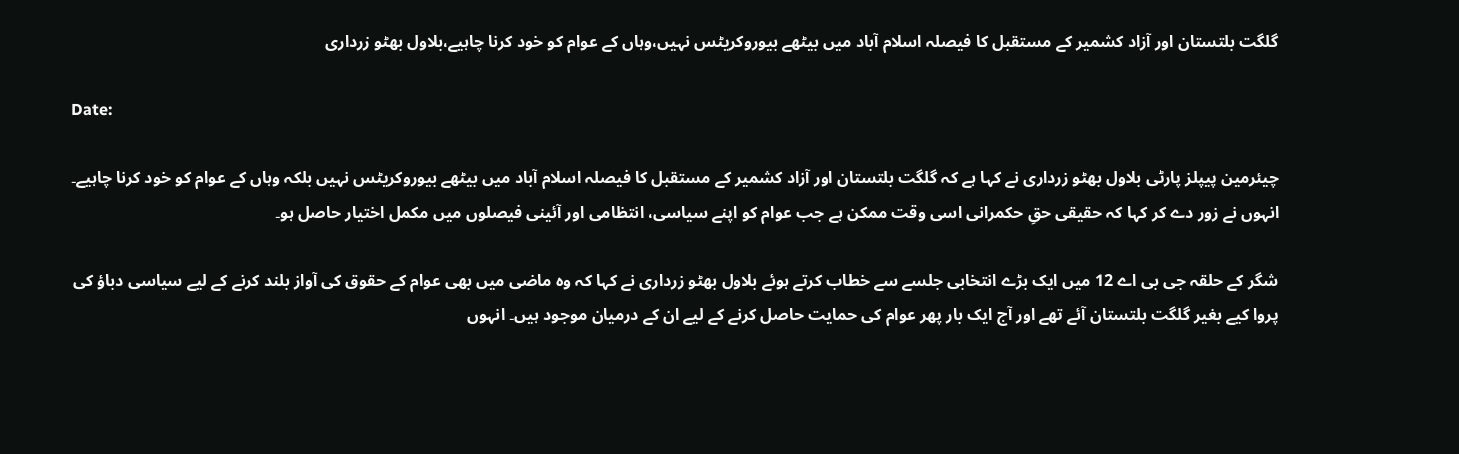گلگت بلتستان اور آزاد کشمیر کے مستقبل کا فیصلہ اسلام آباد میں بیٹھے بیوروکریٹس نہیں،وہاں کے عوام کو خود کرنا چاہیے،بلاول بھٹو زرداری

Date:

چیئرمین پیپلز پارٹی بلاول بھٹو زرداری نے کہا ہے کہ گلگت بلتستان اور آزاد کشمیر کے مستقبل کا فیصلہ اسلام آباد میں بیٹھے بیوروکریٹس نہیں بلکہ وہاں کے عوام کو خود کرنا چاہیے۔ انہوں نے زور دے کر کہا کہ حقیقی حقِ حکمرانی اسی وقت ممکن ہے جب عوام کو اپنے سیاسی، انتظامی اور آئینی فیصلوں میں مکمل اختیار حاصل ہو۔

شگر کے حلقہ جی بی اے 12 میں ایک بڑے انتخابی جلسے سے خطاب کرتے ہوئے بلاول بھٹو زرداری نے کہا کہ وہ ماضی میں بھی عوام کے حقوق کی آواز بلند کرنے کے لیے سیاسی دباؤ کی پروا کیے بغیر گلگت بلتستان آئے تھے اور آج ایک بار پھر عوام کی حمایت حاصل کرنے کے لیے ان کے درمیان موجود ہیں۔ انہوں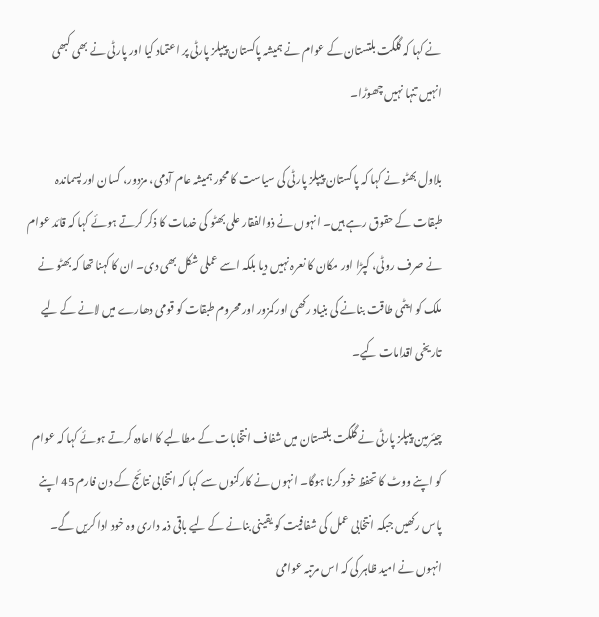نے کہا کہ گلگت بلتستان کے عوام نے ہمیشہ پاکستان پیپلز پارٹی پر اعتماد کیا اور پارٹی نے بھی کبھی انہیں تنہا نہیں چھوڑا۔

بلاول بھٹو نے کہا کہ پاکستان پیپلز پارٹی کی سیاست کا محور ہمیشہ عام آدمی، مزدور، کسان اور پسماندہ طبقات کے حقوق رہے ہیں۔ انہوں نے ذوالفقار علی بھٹو کی خدمات کا ذکر کرتے ہوئے کہا کہ قائد عوام نے صرف روٹی، کپڑا اور مکان کا نعرہ نہیں دیا بلکہ اسے عملی شکل بھی دی۔ ان کا کہنا تھا کہ بھٹو نے ملک کو ایٹمی طاقت بنانے کی بنیاد رکھی اور کمزور اور محروم طبقات کو قومی دھارے میں لانے کے لیے تاریخی اقدامات کیے۔

چیئرمین پیپلز پارٹی نے گلگت بلتستان میں شفاف انتخابات کے مطالبے کا اعادہ کرتے ہوئے کہا کہ عوام کو اپنے ووٹ کا تحفظ خود کرنا ہوگا۔ انہوں نے کارکنوں سے کہا کہ انتخابی نتائج کے دن فارم 45 اپنے پاس رکھیں جبکہ انتخابی عمل کی شفافیت کو یقینی بنانے کے لیے باقی ذمہ داری وہ خود ادا کریں گے۔ انہوں نے امید ظاہر کی کہ اس مرتبہ عوامی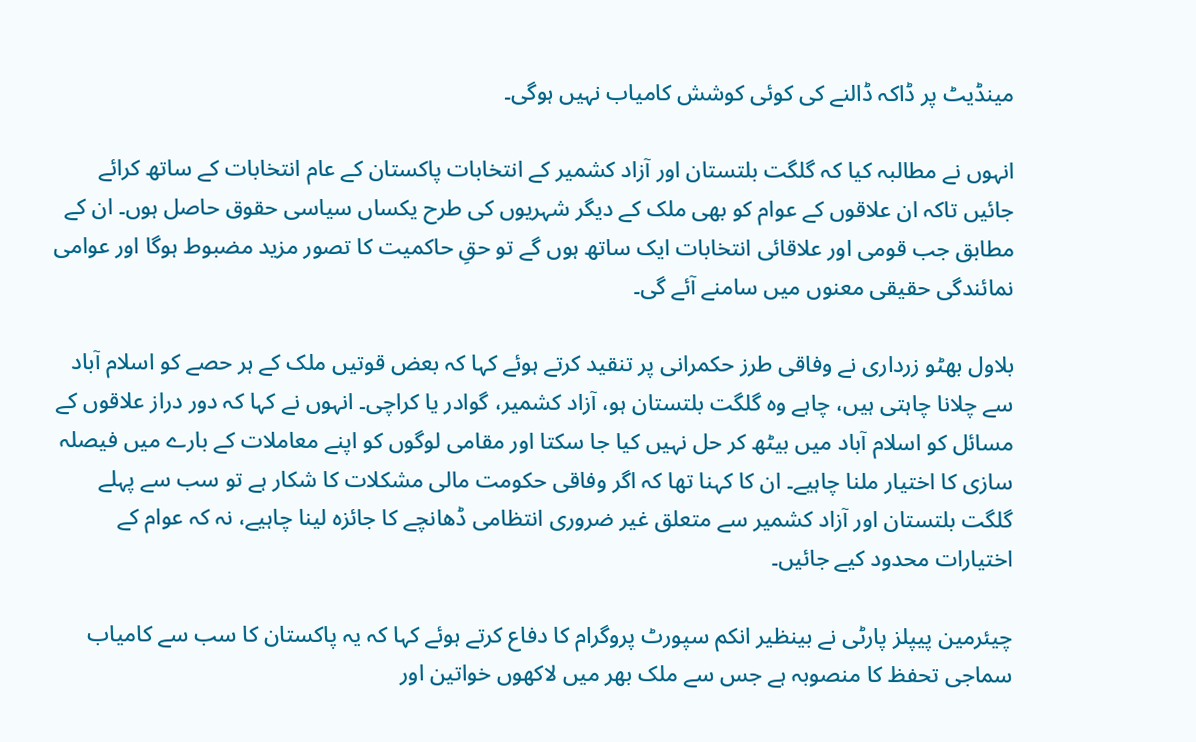مینڈیٹ پر ڈاکہ ڈالنے کی کوئی کوشش کامیاب نہیں ہوگی۔

انہوں نے مطالبہ کیا کہ گلگت بلتستان اور آزاد کشمیر کے انتخابات پاکستان کے عام انتخابات کے ساتھ کرائے جائیں تاکہ ان علاقوں کے عوام کو بھی ملک کے دیگر شہریوں کی طرح یکساں سیاسی حقوق حاصل ہوں۔ ان کے مطابق جب قومی اور علاقائی انتخابات ایک ساتھ ہوں گے تو حقِ حاکمیت کا تصور مزید مضبوط ہوگا اور عوامی نمائندگی حقیقی معنوں میں سامنے آئے گی۔

بلاول بھٹو زرداری نے وفاقی طرز حکمرانی پر تنقید کرتے ہوئے کہا کہ بعض قوتیں ملک کے ہر حصے کو اسلام آباد سے چلانا چاہتی ہیں، چاہے وہ گلگت بلتستان ہو، آزاد کشمیر، گوادر یا کراچی۔ انہوں نے کہا کہ دور دراز علاقوں کے مسائل کو اسلام آباد میں بیٹھ کر حل نہیں کیا جا سکتا اور مقامی لوگوں کو اپنے معاملات کے بارے میں فیصلہ سازی کا اختیار ملنا چاہیے۔ ان کا کہنا تھا کہ اگر وفاقی حکومت مالی مشکلات کا شکار ہے تو سب سے پہلے گلگت بلتستان اور آزاد کشمیر سے متعلق غیر ضروری انتظامی ڈھانچے کا جائزہ لینا چاہیے، نہ کہ عوام کے اختیارات محدود کیے جائیں۔

چیئرمین پیپلز پارٹی نے بینظیر انکم سپورٹ پروگرام کا دفاع کرتے ہوئے کہا کہ یہ پاکستان کا سب سے کامیاب سماجی تحفظ کا منصوبہ ہے جس سے ملک بھر میں لاکھوں خواتین اور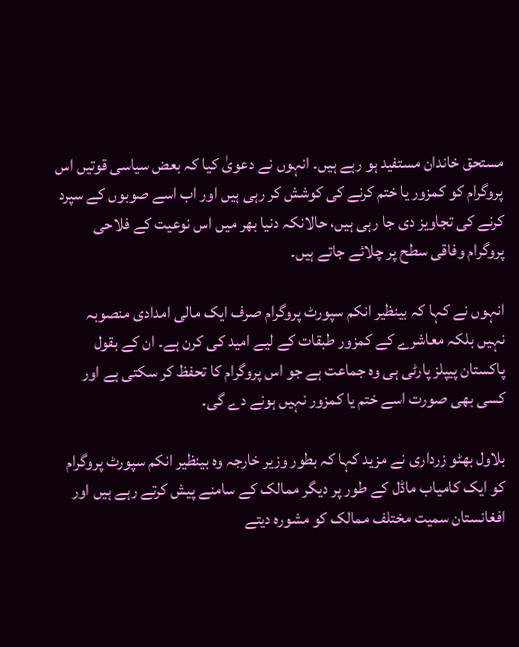مستحق خاندان مستفید ہو رہے ہیں۔ انہوں نے دعویٰ کیا کہ بعض سیاسی قوتیں اس پروگرام کو کمزور یا ختم کرنے کی کوشش کر رہی ہیں اور اب اسے صوبوں کے سپرد کرنے کی تجاویز دی جا رہی ہیں، حالانکہ دنیا بھر میں اس نوعیت کے فلاحی پروگرام وفاقی سطح پر چلائے جاتے ہیں۔

انہوں نے کہا کہ بینظیر انکم سپورٹ پروگرام صرف ایک مالی امدادی منصوبہ نہیں بلکہ معاشرے کے کمزور طبقات کے لیے امید کی کرن ہے۔ ان کے بقول پاکستان پیپلز پارٹی ہی وہ جماعت ہے جو اس پروگرام کا تحفظ کر سکتی ہے اور کسی بھی صورت اسے ختم یا کمزور نہیں ہونے دے گی۔

بلاول بھٹو زرداری نے مزید کہا کہ بطور وزیر خارجہ وہ بینظیر انکم سپورٹ پروگرام کو ایک کامیاب ماڈل کے طور پر دیگر ممالک کے سامنے پیش کرتے رہے ہیں اور افغانستان سمیت مختلف ممالک کو مشورہ دیتے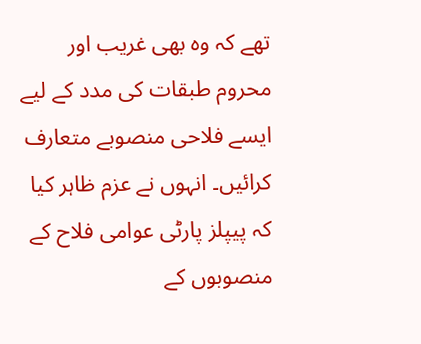تھے کہ وہ بھی غریب اور محروم طبقات کی مدد کے لیے ایسے فلاحی منصوبے متعارف کرائیں۔ انہوں نے عزم ظاہر کیا کہ پیپلز پارٹی عوامی فلاح کے منصوبوں کے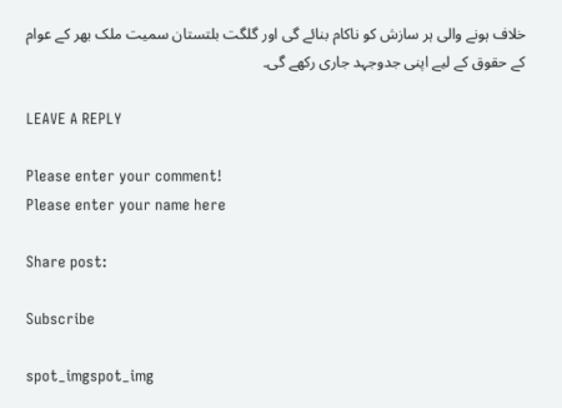خلاف ہونے والی ہر سازش کو ناکام بنائے گی اور گلگت بلتستان سمیت ملک بھر کے عوام کے حقوق کے لیے اپنی جدوجہد جاری رکھے گی۔

LEAVE A REPLY

Please enter your comment!
Please enter your name here

Share post:

Subscribe

spot_imgspot_img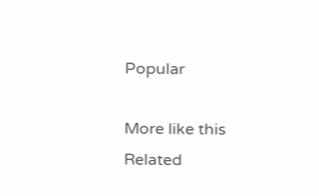Popular

More like this
Related